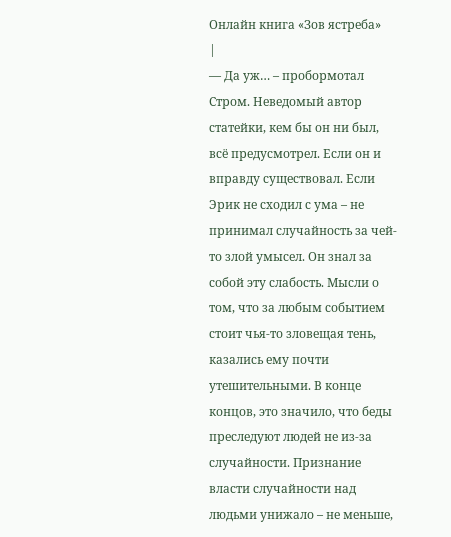Онлайн книга «Зов ястреба»
|
— Да уж… – пробормотал Стром. Неведомый автор статейки, кем бы он ни был, всё предусмотрел. Если он и вправду существовал. Если Эрик не сходил с ума – не принимал случайность за чей-то злой умысел. Он знал за собой эту слабость. Мысли о том, что за любым событием стоит чья-то зловещая тень, казались ему почти утешительными. В конце концов, это значило, что беды преследуют людей не из-за случайности. Признание власти случайности над людьми унижало – не меньше,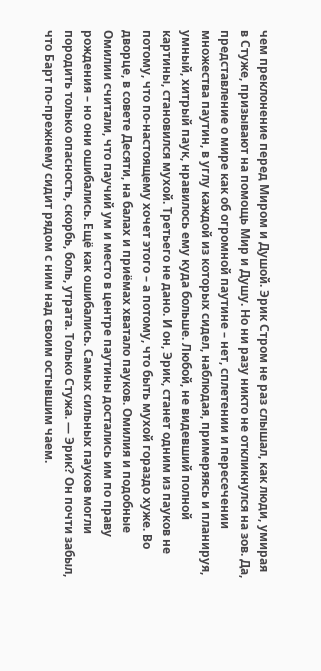чем преклонение перед Миром и Душой. Эрик Стром не раз слышал, как люди, умирая в Стуже, призывают на помощь Мир и Душу. Но ни разу никто не откликнулся на зов. Да, представление о мире как об огромной паутине – нет, сплетении и пересечении множества паутин, в углу каждой из которых сидел, наблюдая, примеряясь и планируя, умный, хитрый паук, нравилось ему куда больше. Любой, не видевший полной картины, становился мухой. Третьего не дано. И он, Эрик, станет одним из пауков не потому, что по-настоящему хочет этого – а потому, что быть мухой гораздо хуже. Во дворце, в совете Десяти, на балах и приёмах хватало пауков. Омилия и подобные Омилии считали, что паучий ум и место в центре паутины достались им по праву рождения – но они ошибались. Ещё как ошибались. Самых сильных пауков могли породить только опасность, скорбь, боль, утрата. Только Стужа. — Эрик? Он почти забыл, что Барт по-прежнему сидит рядом с ним над своим остывшим чаем.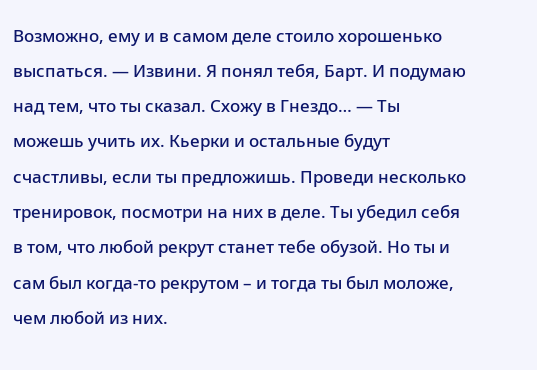Возможно, ему и в самом деле стоило хорошенько выспаться. — Извини. Я понял тебя, Барт. И подумаю над тем, что ты сказал. Схожу в Гнездо… — Ты можешь учить их. Кьерки и остальные будут счастливы, если ты предложишь. Проведи несколько тренировок, посмотри на них в деле. Ты убедил себя в том, что любой рекрут станет тебе обузой. Но ты и сам был когда-то рекрутом – и тогда ты был моложе, чем любой из них.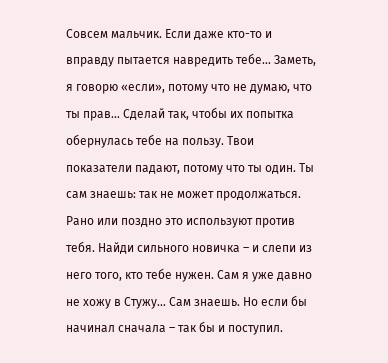Совсем мальчик. Если даже кто-то и вправду пытается навредить тебе… Заметь, я говорю «если», потому что не думаю, что ты прав… Сделай так, чтобы их попытка обернулась тебе на пользу. Твои показатели падают, потому что ты один. Ты сам знаешь: так не может продолжаться. Рано или поздно это используют против тебя. Найди сильного новичка – и слепи из него того, кто тебе нужен. Сам я уже давно не хожу в Стужу… Сам знаешь. Но если бы начинал сначала – так бы и поступил.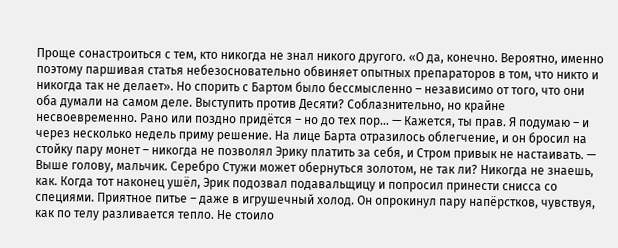Проще сонастроиться с тем, кто никогда не знал никого другого. «О да, конечно. Вероятно, именно поэтому паршивая статья небезосновательно обвиняет опытных препараторов в том, что никто и никогда так не делает». Но спорить с Бартом было бессмысленно – независимо от того, что они оба думали на самом деле. Выступить против Десяти? Соблазнительно, но крайне несвоевременно. Рано или поздно придётся – но до тех пор… — Кажется, ты прав. Я подумаю – и через несколько недель приму решение. На лице Барта отразилось облегчение, и он бросил на стойку пару монет – никогда не позволял Эрику платить за себя, и Стром привык не настаивать. — Выше голову, мальчик. Серебро Стужи может обернуться золотом, не так ли? Никогда не знаешь, как. Когда тот наконец ушёл, Эрик подозвал подавальщицу и попросил принести снисса со специями. Приятное питье – даже в игрушечный холод. Он опрокинул пару напёрстков, чувствуя, как по телу разливается тепло. Не стоило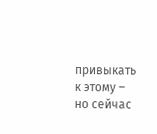привыкать к этому – но сейчас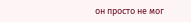он просто не мог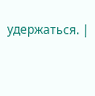удержаться. |